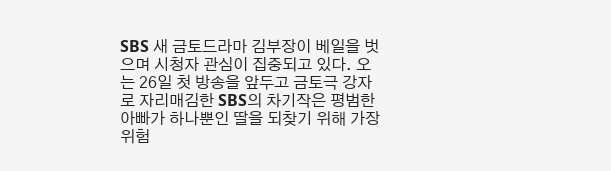SBS 새 금토드라마 김부장이 베일을 벗으며 시청자 관심이 집중되고 있다. 오는 26일 첫 방송을 앞두고 금토극 강자로 자리매김한 SBS의 차기작은 평범한 아빠가 하나뿐인 딸을 되찾기 위해 가장 위험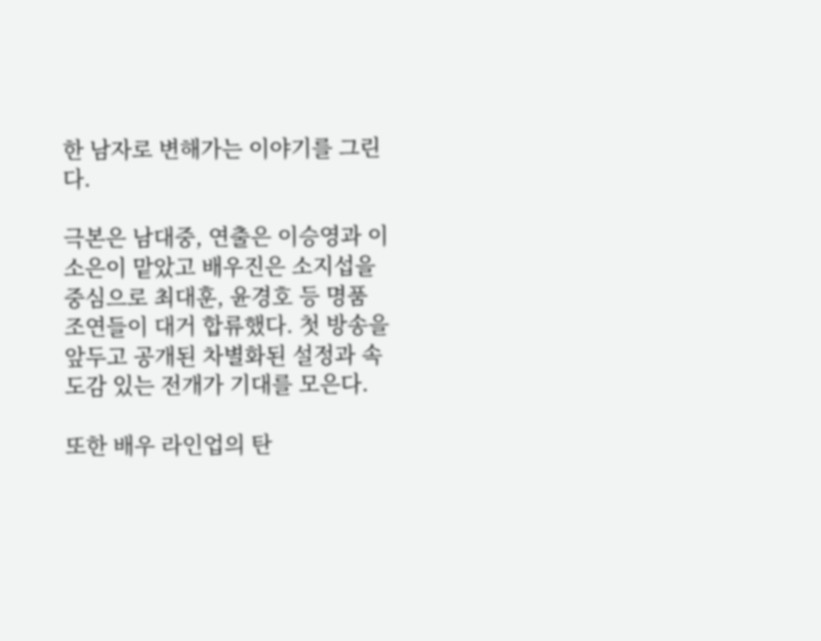한 남자로 변해가는 이야기를 그린다.

극본은 남대중, 연출은 이승영과 이소은이 맡았고 배우진은 소지섭을 중심으로 최대훈, 윤경호 등 명품 조연들이 대거 합류했다. 첫 방송을 앞두고 공개된 차별화된 설정과 속도감 있는 전개가 기대를 모은다.

또한 배우 라인업의 탄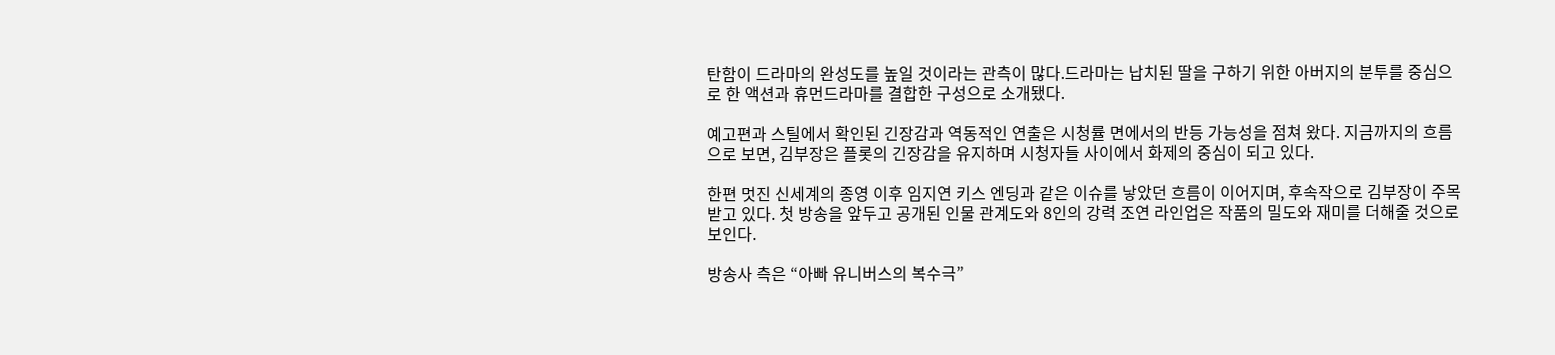탄함이 드라마의 완성도를 높일 것이라는 관측이 많다.드라마는 납치된 딸을 구하기 위한 아버지의 분투를 중심으로 한 액션과 휴먼드라마를 결합한 구성으로 소개됐다.

예고편과 스틸에서 확인된 긴장감과 역동적인 연출은 시청률 면에서의 반등 가능성을 점쳐 왔다. 지금까지의 흐름으로 보면, 김부장은 플롯의 긴장감을 유지하며 시청자들 사이에서 화제의 중심이 되고 있다.

한편 멋진 신세계의 종영 이후 임지연 키스 엔딩과 같은 이슈를 낳았던 흐름이 이어지며, 후속작으로 김부장이 주목받고 있다. 첫 방송을 앞두고 공개된 인물 관계도와 8인의 강력 조연 라인업은 작품의 밀도와 재미를 더해줄 것으로 보인다.

방송사 측은 “아빠 유니버스의 복수극”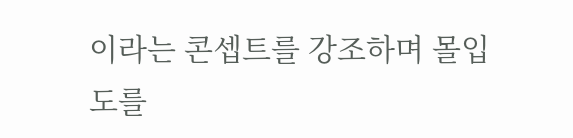이라는 콘셉트를 강조하며 몰입도를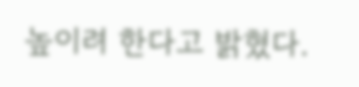높이려 한다고 밝혔다.